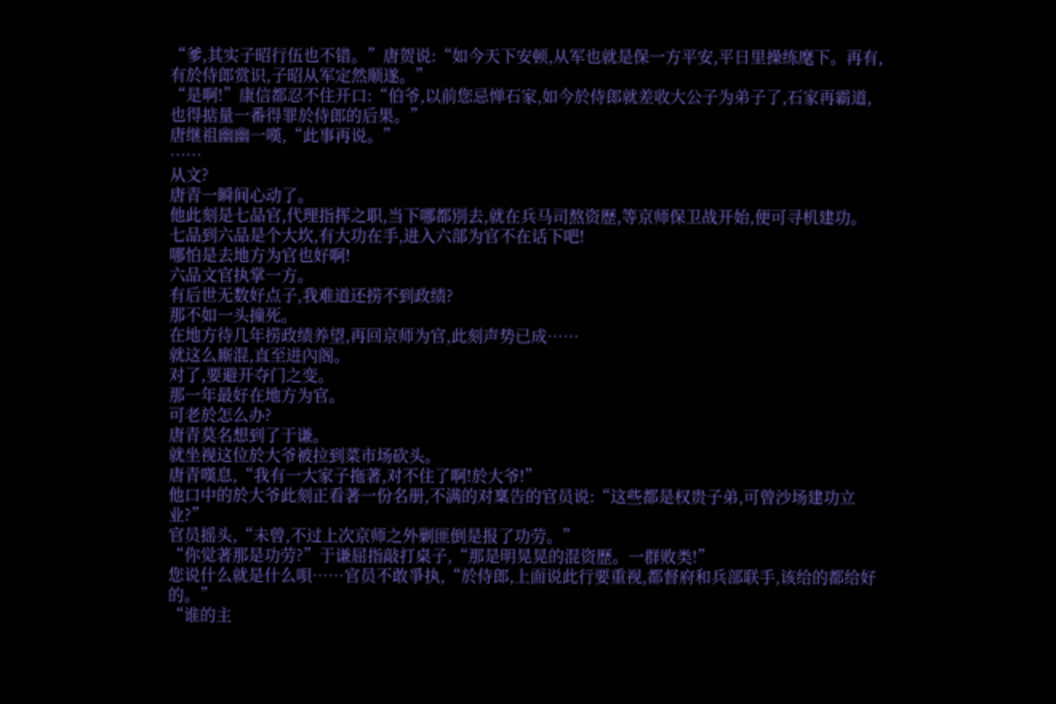“爹,其实子昭行伍也不错。”唐贺说:“如今天下安顿,从军也就是保一方平安,平日里操练麾下。再有,有於侍郎赏识,子昭从军定然顺遂。”
“是啊!”康信都忍不住开口:“伯爷,以前您忌惮石家,如今於侍郎就差收大公子为弟子了,石家再霸道,也得掂量一番得罪於侍郎的后果。”
唐继祖幽幽一嘆,“此事再说。”
……
从文?
唐青一瞬间心动了。
他此刻是七品官,代理指挥之职,当下哪都別去,就在兵马司熬资歷,等京师保卫战开始,便可寻机建功。
七品到六品是个大坎,有大功在手,进入六部为官不在话下吧!
哪怕是去地方为官也好啊!
六品文官执掌一方。
有后世无数好点子,我难道还捞不到政绩?
那不如一头撞死。
在地方待几年捞政绩养望,再回京师为官,此刻声势已成……
就这么廝混,直至进內阁。
对了,要避开夺门之变。
那一年最好在地方为官。
可老於怎么办?
唐青莫名想到了于谦。
就坐视这位於大爷被拉到菜市场砍头。
唐青嘆息,“我有一大家子拖著,对不住了啊!於大爷!”
他口中的於大爷此刻正看著一份名册,不满的对稟告的官员说:“这些都是权贵子弟,可曾沙场建功立业?”
官员摇头,“未曾,不过上次京师之外剿匪倒是报了功劳。”
“你觉著那是功劳?”于谦屈指敲打桌子,“那是明晃晃的混资歷。一群败类!”
您说什么就是什么唄……官员不敢爭执,“於侍郎,上面说此行要重视,都督府和兵部联手,该给的都给好的。”
“谁的主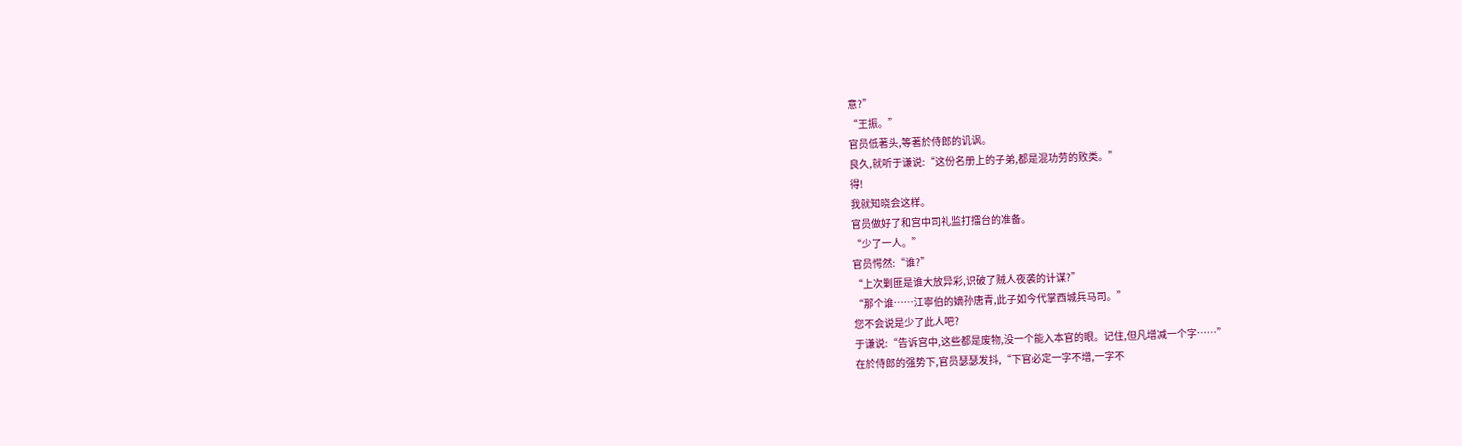意?”
“王振。”
官员低著头,等著於侍郎的讥讽。
良久,就听于谦说:“这份名册上的子弟,都是混功劳的败类。”
得!
我就知晓会这样。
官员做好了和宫中司礼监打擂台的准备。
“少了一人。”
官员愕然:“谁?”
“上次剿匪是谁大放异彩,识破了贼人夜袭的计谋?”
“那个谁……江寧伯的嫡孙唐青,此子如今代掌西城兵马司。”
您不会说是少了此人吧?
于谦说:“告诉宫中,这些都是废物,没一个能入本官的眼。记住,但凡增减一个字……”
在於侍郎的强势下,官员瑟瑟发抖,“下官必定一字不增,一字不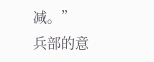减。”
兵部的意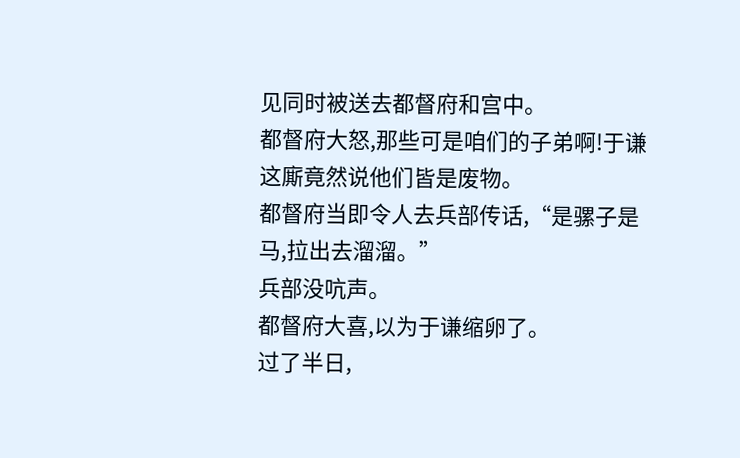见同时被送去都督府和宫中。
都督府大怒,那些可是咱们的子弟啊!于谦这廝竟然说他们皆是废物。
都督府当即令人去兵部传话,“是骡子是马,拉出去溜溜。”
兵部没吭声。
都督府大喜,以为于谦缩卵了。
过了半日,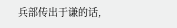兵部传出于谦的话,